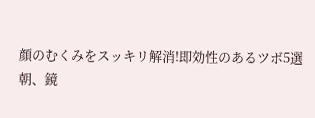顔のむくみをスッキリ解消!即効性のあるツボ5選
朝、鏡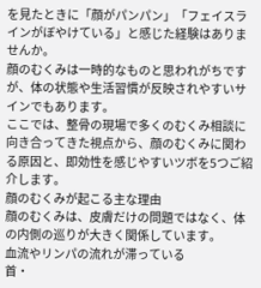を見たときに「顔がパンパン」「フェイスラインがぼやけている」と感じた経験はありませんか。
顔のむくみは一時的なものと思われがちですが、体の状態や生活習慣が反映されやすいサインでもあります。
ここでは、整骨の現場で多くのむくみ相談に向き合ってきた視点から、顔のむくみに関わる原因と、即効性を感じやすいツボを5つご紹介します。
顔のむくみが起こる主な理由
顔のむくみは、皮膚だけの問題ではなく、体の内側の巡りが大きく関係しています。
血流やリンパの流れが滞っている
首・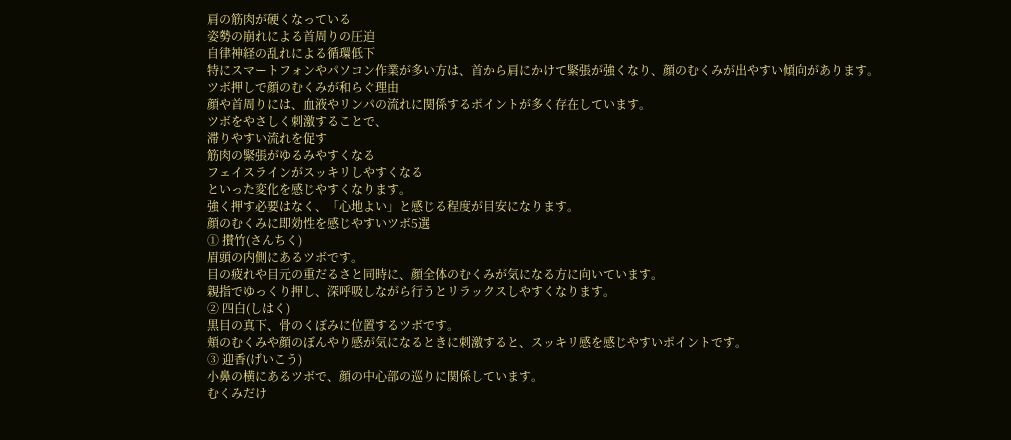肩の筋肉が硬くなっている
姿勢の崩れによる首周りの圧迫
自律神経の乱れによる循環低下
特にスマートフォンやパソコン作業が多い方は、首から肩にかけて緊張が強くなり、顔のむくみが出やすい傾向があります。
ツボ押しで顔のむくみが和らぐ理由
顔や首周りには、血液やリンパの流れに関係するポイントが多く存在しています。
ツボをやさしく刺激することで、
滞りやすい流れを促す
筋肉の緊張がゆるみやすくなる
フェイスラインがスッキリしやすくなる
といった変化を感じやすくなります。
強く押す必要はなく、「心地よい」と感じる程度が目安になります。
顔のむくみに即効性を感じやすいツボ5選
① 攅竹(さんちく)
眉頭の内側にあるツボです。
目の疲れや目元の重だるさと同時に、顔全体のむくみが気になる方に向いています。
親指でゆっくり押し、深呼吸しながら行うとリラックスしやすくなります。
② 四白(しはく)
黒目の真下、骨のくぼみに位置するツボです。
頬のむくみや顔のぼんやり感が気になるときに刺激すると、スッキリ感を感じやすいポイントです。
③ 迎香(げいこう)
小鼻の横にあるツボで、顔の中心部の巡りに関係しています。
むくみだけ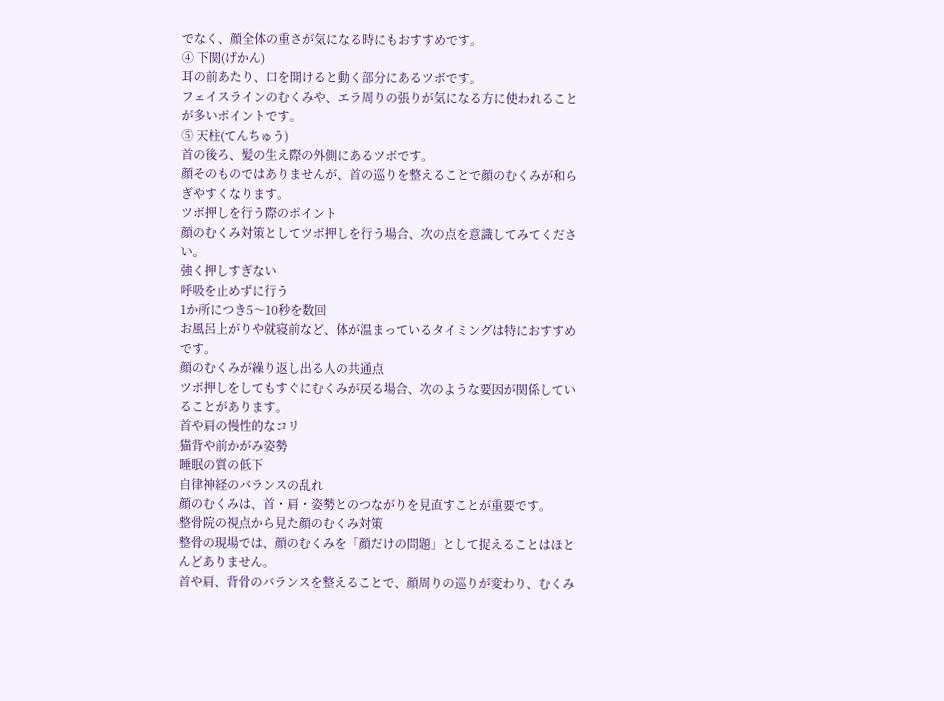でなく、顔全体の重さが気になる時にもおすすめです。
④ 下関(げかん)
耳の前あたり、口を開けると動く部分にあるツボです。
フェイスラインのむくみや、エラ周りの張りが気になる方に使われることが多いポイントです。
⑤ 天柱(てんちゅう)
首の後ろ、髪の生え際の外側にあるツボです。
顔そのものではありませんが、首の巡りを整えることで顔のむくみが和らぎやすくなります。
ツボ押しを行う際のポイント
顔のむくみ対策としてツボ押しを行う場合、次の点を意識してみてください。
強く押しすぎない
呼吸を止めずに行う
1か所につき5〜10秒を数回
お風呂上がりや就寝前など、体が温まっているタイミングは特におすすめです。
顔のむくみが繰り返し出る人の共通点
ツボ押しをしてもすぐにむくみが戻る場合、次のような要因が関係していることがあります。
首や肩の慢性的なコリ
猫背や前かがみ姿勢
睡眠の質の低下
自律神経のバランスの乱れ
顔のむくみは、首・肩・姿勢とのつながりを見直すことが重要です。
整骨院の視点から見た顔のむくみ対策
整骨の現場では、顔のむくみを「顔だけの問題」として捉えることはほとんどありません。
首や肩、背骨のバランスを整えることで、顔周りの巡りが変わり、むくみ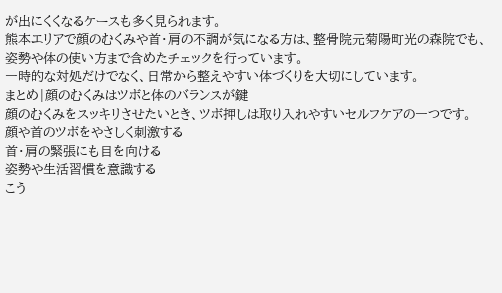が出にくくなるケースも多く見られます。
熊本エリアで顔のむくみや首・肩の不調が気になる方は、整骨院元菊陽町光の森院でも、姿勢や体の使い方まで含めたチェックを行っています。
一時的な対処だけでなく、日常から整えやすい体づくりを大切にしています。
まとめ|顔のむくみはツボと体のバランスが鍵
顔のむくみをスッキリさせたいとき、ツボ押しは取り入れやすいセルフケアの一つです。
顔や首のツボをやさしく刺激する
首・肩の緊張にも目を向ける
姿勢や生活習慣を意識する
こう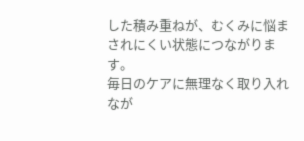した積み重ねが、むくみに悩まされにくい状態につながります。
毎日のケアに無理なく取り入れなが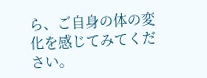ら、ご自身の体の変化を感じてみてください。